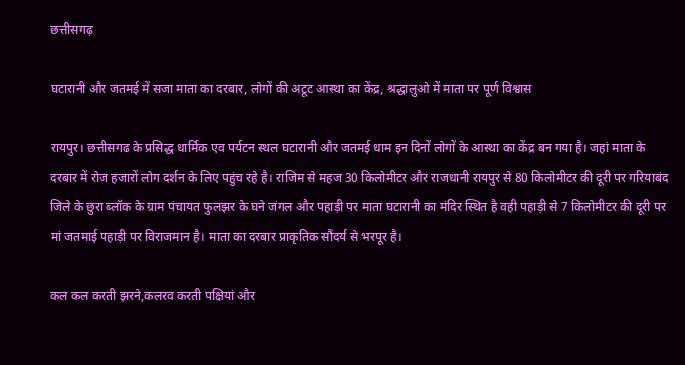छत्तीसगढ़

घटारानी और जतमई में सजा माता का दरबार, लोगों की अटूट आस्था का केंद्र, श्रद्धालुओ में माता पर पूर्ण विश्वास

रायपुर। छत्तीसगढ के प्रसिद्ध धार्मिक एव पर्यटन स्थल घटारानी और जतमई धाम इन दिनों लोगों के आस्था का केंद्र बन गया है। जहां माता के दरबार में रोज हजारों लोग दर्शन के लिए पहुंच रहे है। राजिम से महज 30 किलोमीटर और राजधानी रायपुर से 80 किलोमीटर की दूरी पर गरियाबंद जिले के छुरा ब्लॉक के ग्राम पंचायत फुलझर के घने जंगल और पहाड़ी पर माता घटारानी का मंदिर स्थित है वही पहाड़ी से 7 किलोमीटर की दूरी पर मां जतमाई पहाड़ी पर विराजमान है। माता का दरबार प्राकृतिक सौंदर्य से भरपूर है।

कल कल करती झरने,कलरव करती पक्षियां और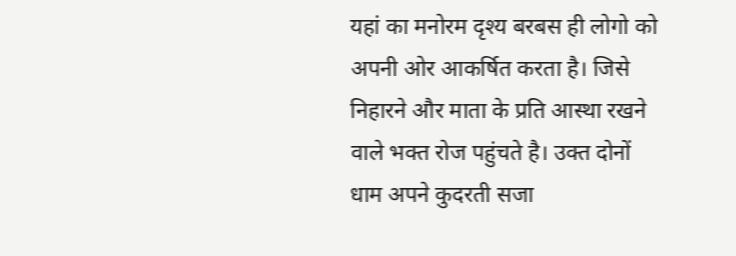यहां का मनोरम दृश्य बरबस ही लोगो को अपनी ओर आकर्षित करता है। जिसे निहारने और माता के प्रति आस्था रखने वाले भक्त रोज पहुंचते है। उक्त दोनों धाम अपने कुदरती सजा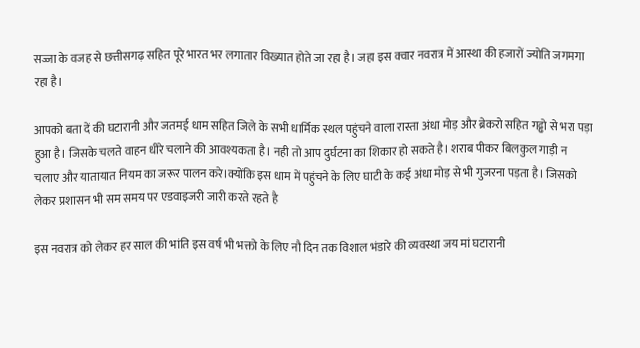सज्जा के वजह से छत्तीसगढ़ सहित पूरे भारत भर लगातार विख्यात होते जा रहा है। जहा इस क्वार नवरात्र में आस्था की हजारों ज्योति जगमगा रहा है।

आपको बता दें की घटारानी और जतमई धाम सहित जिले के सभी धार्मिक स्थल पहुंचने वाला रास्ता अंधा मोड़ और ब्रेकरो सहित गढ्ढो से भरा पड़ा हुआ है। जिसके चलते वाहन धीरे चलाने की आवश्यकता है। नही तो आप दुर्घटना का शिकार हो सकते है। शराब पीकर बिलकुल गाड़ी न चलाए और यातायात नियम का जरूर पालन करे।क्योंकि इस धाम में पहुंचने के लिए घाटी के कई अंधा मोड़ से भी गुजरना पड़ता है। जिसको लेकर प्रशासन भी सम समय पर एडवाइजरी जारी करते रहते है

इस नवरात्र को लेकर हर साल की भांति इस वर्ष भी भक्तो के लिए नौ दिन तक विशाल भंडारे की व्यवस्था जय मां घटारानी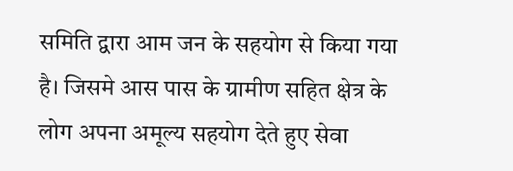समिति द्वारा आम जन के सहयोग से किया गया है। जिसमे आस पास के ग्रामीण सहित क्षेत्र के लोग अपना अमूल्य सहयोग देते हुए सेवा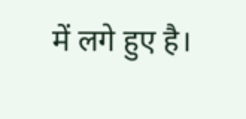में लगे हुए है।